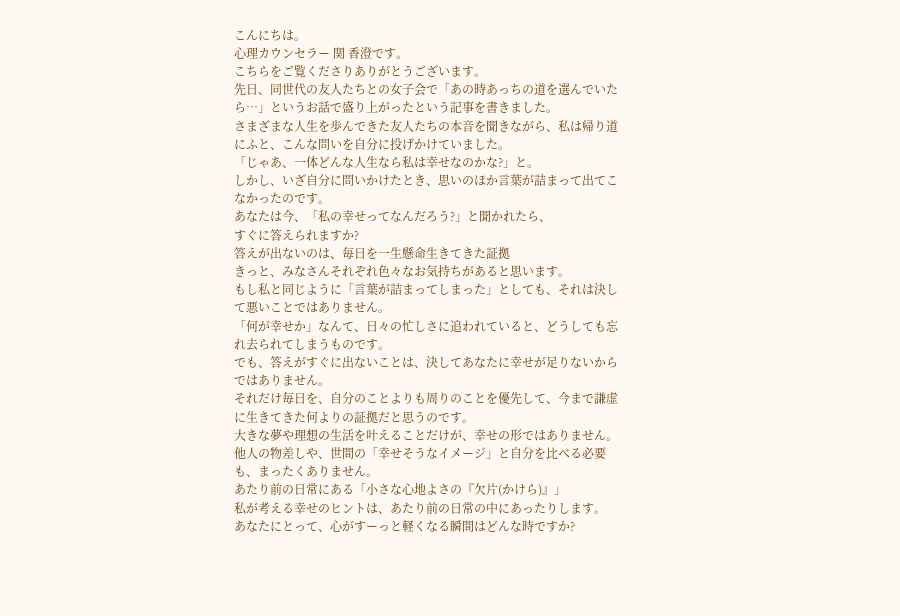こんにちは。
心理カウンセラー 関 香澄です。
こちらをご覧くださりありがとうございます。
先日、同世代の友人たちとの女子会で「あの時あっちの道を選んでいたら…」というお話で盛り上がったという記事を書きました。
さまざまな人生を歩んできた友人たちの本音を聞きながら、私は帰り道にふと、こんな問いを自分に投げかけていました。
「じゃあ、一体どんな人生なら私は幸せなのかな?」と。
しかし、いざ自分に問いかけたとき、思いのほか言葉が詰まって出てこなかったのです。
あなたは今、「私の幸せってなんだろう?」と聞かれたら、
すぐに答えられますか?
答えが出ないのは、毎日を一生懸命生きてきた証拠
きっと、みなさんそれぞれ色々なお気持ちがあると思います。
もし私と同じように「言葉が詰まってしまった」としても、それは決して悪いことではありません。
「何が幸せか」なんて、日々の忙しさに追われていると、どうしても忘れ去られてしまうものです。
でも、答えがすぐに出ないことは、決してあなたに幸せが足りないからではありません。
それだけ毎日を、自分のことよりも周りのことを優先して、今まで謙虚に生きてきた何よりの証拠だと思うのです。
大きな夢や理想の生活を叶えることだけが、幸せの形ではありません。
他人の物差しや、世間の「幸せそうなイメージ」と自分を比べる必要も、まったくありません。
あたり前の日常にある「小さな心地よさの『欠片(かけら)』」
私が考える幸せのヒントは、あたり前の日常の中にあったりします。
あなたにとって、心がすーっと軽くなる瞬間はどんな時ですか?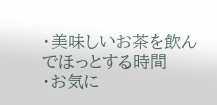・美味しいお茶を飲んでほっとする時間
・お気に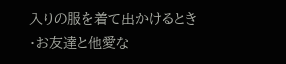入りの服を着て出かけるとき
・お友達と他愛な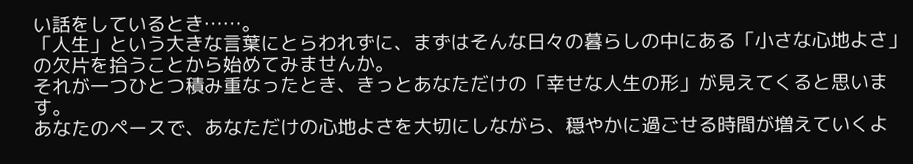い話をしているとき……。
「人生」という大きな言葉にとらわれずに、まずはそんな日々の暮らしの中にある「小さな心地よさ」の欠片を拾うことから始めてみませんか。
それが一つひとつ積み重なったとき、きっとあなただけの「幸せな人生の形」が見えてくると思います。
あなたのペースで、あなただけの心地よさを大切にしながら、穏やかに過ごせる時間が増えていくよ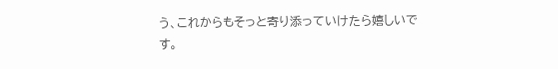う、これからもそっと寄り添っていけたら嬉しいです。